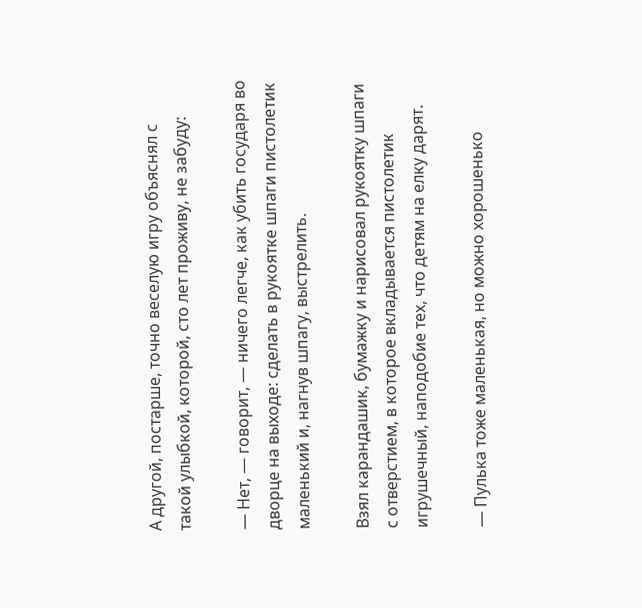А другой, постарше, точно веселую игру объяснял с такой улыбкой, которой, сто лет проживу, не забуду:

— Нет, — говорит, — ничего легче, как убить государя во дворце на выходе: сделать в рукоятке шпаги пистолетик маленький и, нагнув шпагу, выстрелить.

Взял карандашик, бумажку и нарисовал рукоятку шпаги с отверстием, в которое вкладывается пистолетик игрушечный, наподобие тех, что детям на елку дарят.

— Пулька тоже маленькая, но можно хорошенько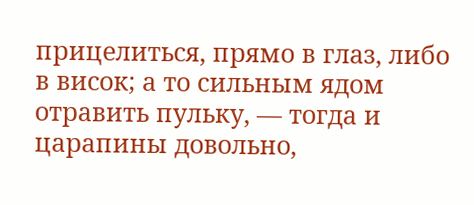прицелиться, прямо в глаз, либо в висок; а то сильным ядом отравить пульку, — тогда и царапины довольно,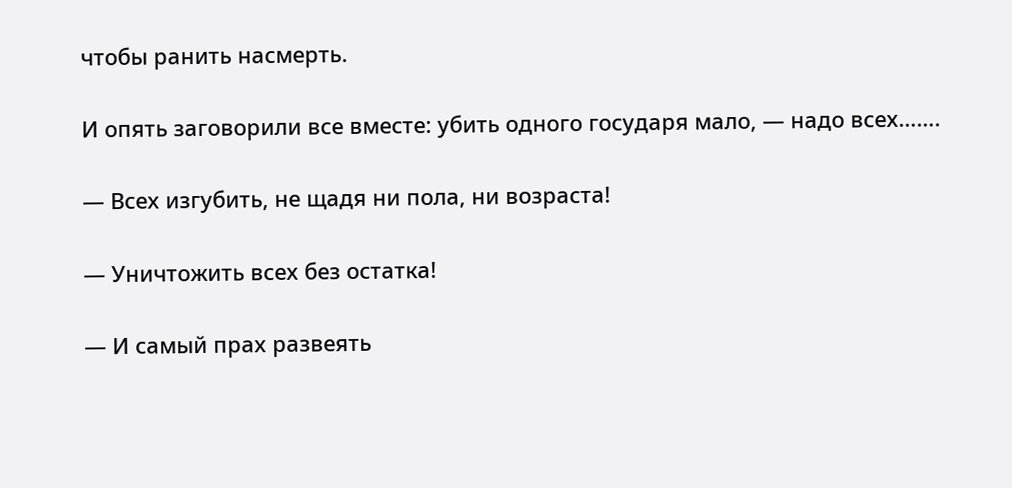чтобы ранить насмерть.

И опять заговорили все вместе: убить одного государя мало, — надо всех…….

— Всех изгубить, не щадя ни пола, ни возраста!

— Уничтожить всех без остатка!

— И самый прах развеять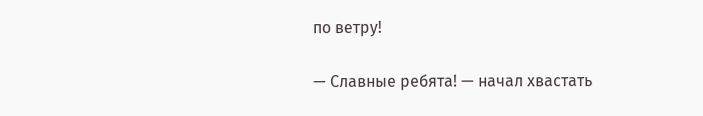по ветру!

— Славные ребята! — начал хвастать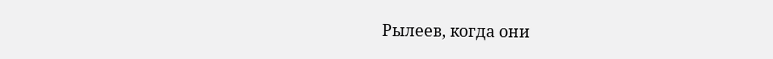Рылеев, когда они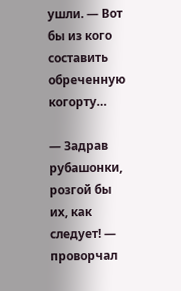ушли. — Вот бы из кого составить обреченную когорту…

— Задрав рубашонки, розгой бы их, как следует! — проворчал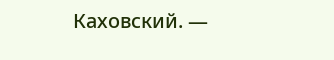Каховский. —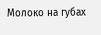Молоко на губах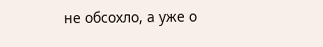не обсохло, а уже о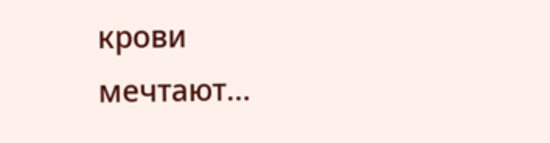крови мечтают…